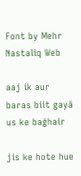Font by Mehr Nastaliq Web

aaj ik aur baras biit gayā us ke baġhair

jis ke hote hue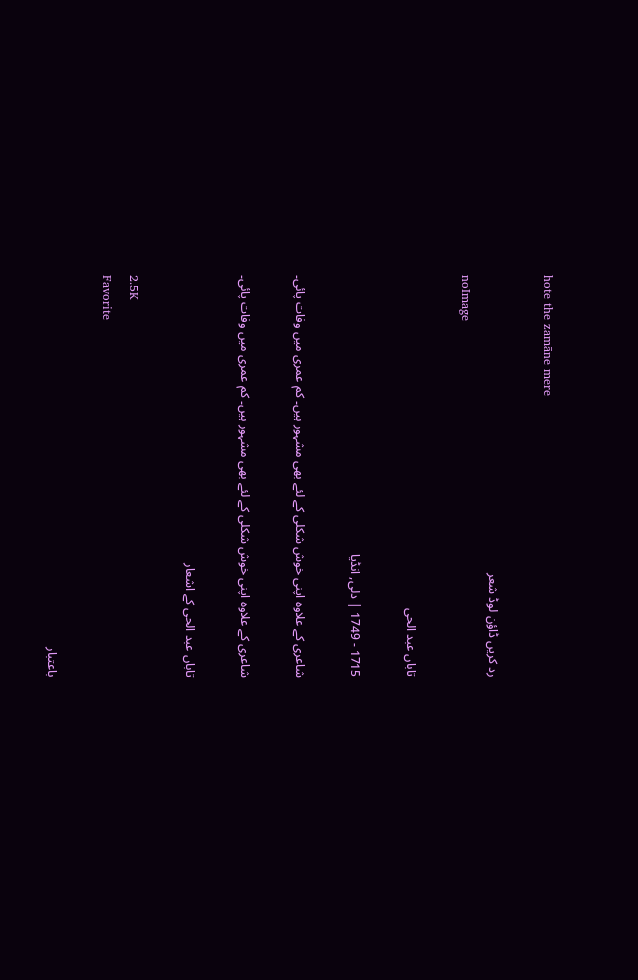hote the zamāne mere

رد کریں ڈاؤن لوڈ شعر
noImage

تاباں عبد الحی

1715 - 1749 | دلی, انڈیا

شاعری کے علاوہ اپنی خوش شکلی کے لئے بھی مشہور ہیں۔ کم عمری میں وفات پائی۔

شاعری کے علاوہ اپنی خوش شکلی کے لئے بھی مشہور ہیں۔ کم عمری میں وفات پائی۔

تاباں عبد الحی کے اشعار

2.5K
Favorite

باعتبار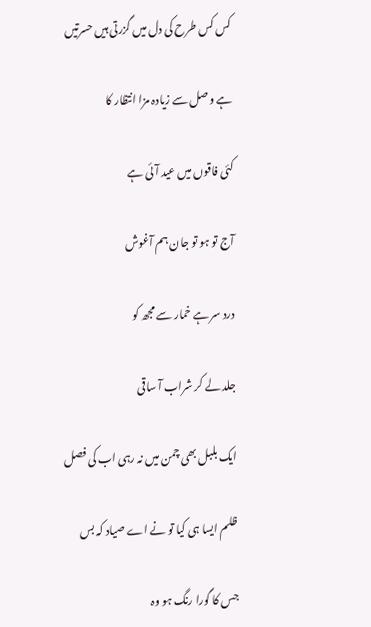کس کس طرح کی دل میں گزرتی ہیں حسرتیں

ہے وصل سے زیادہ مزا انتظار کا

کئی فاقوں میں عید آئی ہے

آج تو ہو تو جان ہم آغوش

درد سر ہے خمار سے مجھ کو

جلد لے کر شراب آ ساقی

ایک بلبل بھی چمن میں نہ رہی اب کی فصل

ظلم ایسا ہی کیا تو نے اے صیاد کہ بس

جس کا گورا رنگ ہو وہ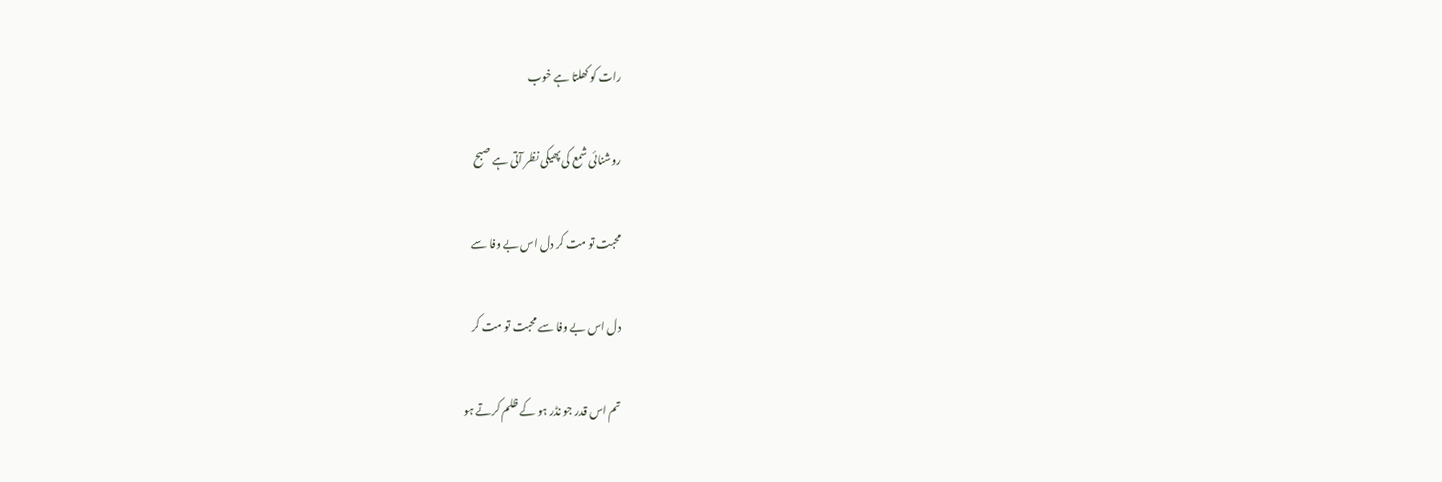رات کو کھلتا ہے خوب

روشنائی شمع کی پھیکی نظر آتی ہے صبح

محبت تو مت کر دل اس بے وفا سے

دل اس بے وفا سے محبت تو مت کر

تم اس قدر جو نڈر ہو کے ظلم کرتے ہو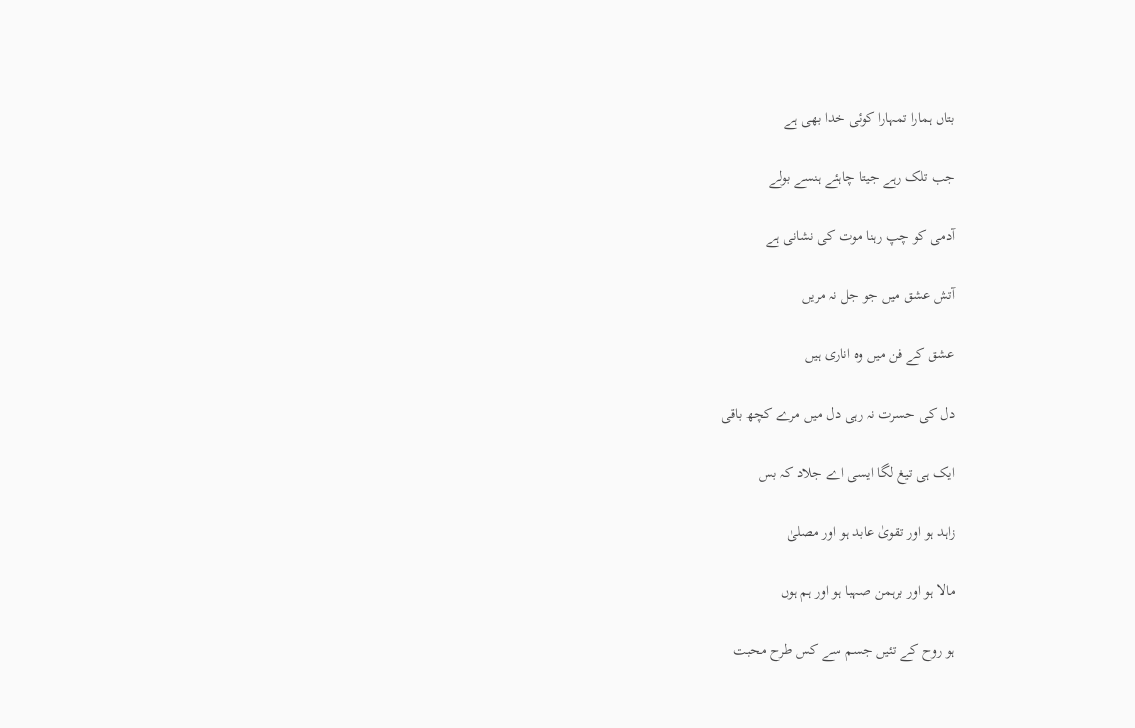بتاں ہمارا تمہارا کوئی خدا بھی ہے

جب تلک رہے جیتا چاہئے ہنسے بولے

آدمی کو چپ رہنا موت کی نشانی ہے

آتش عشق میں جو جل نہ مریں

عشق کے فن میں وہ اناری ہیں

دل کی حسرت نہ رہی دل میں مرے کچھ باقی

ایک ہی تیغ لگا ایسی اے جلاد کہ بس

زاہد ہو اور تقویٰ عابد ہو اور مصلیٰ

مالا ہو اور برہمن صہبا ہو اور ہم ہوں

ہو روح کے تئیں جسم سے کس طرح محبت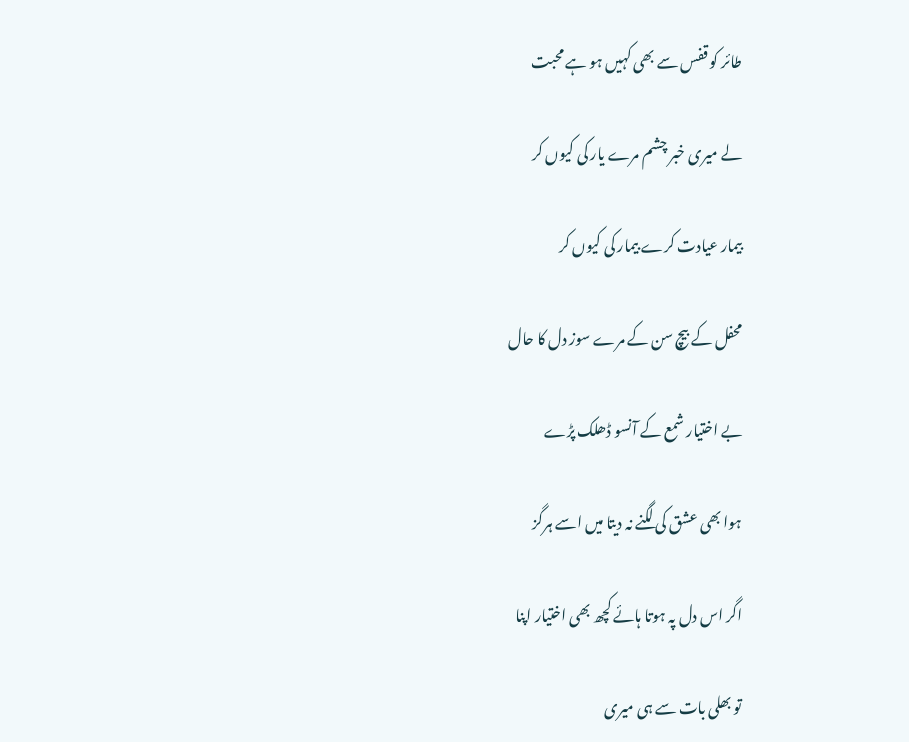طائر کو قفس سے بھی کہیں ہو ہے محبت

لے میری خبر چشم مرے یار کی کیوں کر

بیمار عیادت کرے بیمار کی کیوں کر

محفل کے بیچ سن کے مرے سوز دل کا حال

بے اختیار شمع کے آنسو ڈھلک پڑے

ہوا بھی عشق کی لگنے نہ دیتا میں اسے ہرگز

اگر اس دل پہ ہوتا ہائے کچھ بھی اختیار اپنا

تو بھلی بات سے ہی میری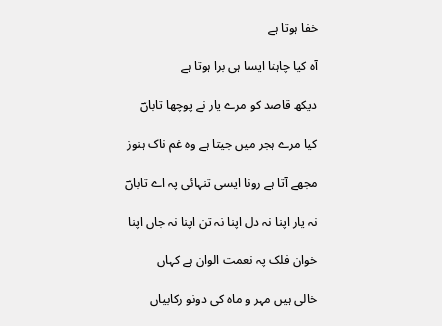خفا ہوتا ہے

آہ کیا چاہنا ایسا ہی برا ہوتا ہے

دیکھ قاصد کو مرے یار نے پوچھا تاباںؔ

کیا مرے ہجر میں جیتا ہے وہ غم ناک ہنوز

مجھے آتا ہے رونا ایسی تنہائی پہ اے تاباںؔ

نہ یار اپنا نہ دل اپنا نہ تن اپنا نہ جاں اپنا

خوان فلک پہ نعمت الوان ہے کہاں

خالی ہیں مہر و ماہ کی دونو رکابیاں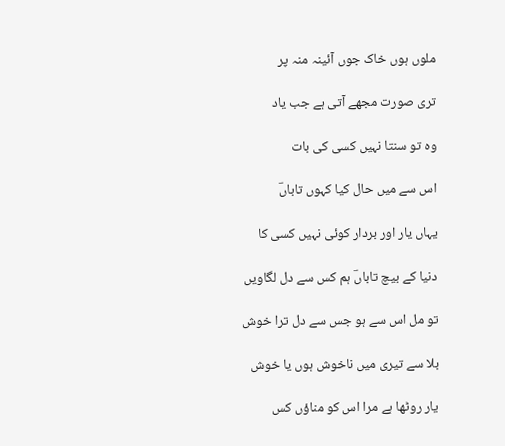ملوں ہوں خاک جوں آئینہ منہ پر

تری صورت مجھے آتی ہے جب یاد

وہ تو سنتا نہیں کسی کی بات

اس سے میں حال کیا کہوں تاباںؔ

یہاں یار اور بردار کوئی نہیں کسی کا

دنیا کے بیچ تاباںؔ ہم کس سے دل لگاویں

تو مل اس سے ہو جس سے دل ترا خوش

بلا سے تیری میں ناخوش ہوں یا خوش

یار روٹھا ہے مرا اس کو مناؤں کس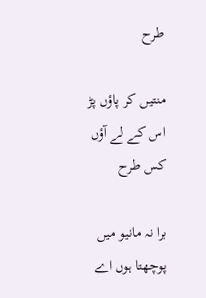طرح

منتیں کر پاؤں پڑ اس کے لے آؤں کس طرح

برا نہ مانیو میں پوچھتا ہوں اے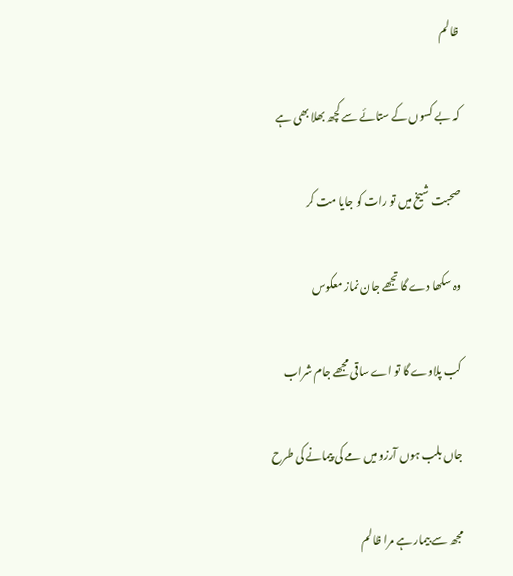ظالم

کہ بے کسوں کے ستائے سے کچھ بھلا بھی ہے

صحبت شیخ میں تو رات کو جایا مت کر

وہ سکھا دے گا تجھے جان نماز معکوس

کب پلاوے گا تو اے ساقی مجھے جام شراب

جاں بلب ہوں آرزو میں مے کی پیمانے کی طرح

مجھ سے بیمار ہے مرا ظالم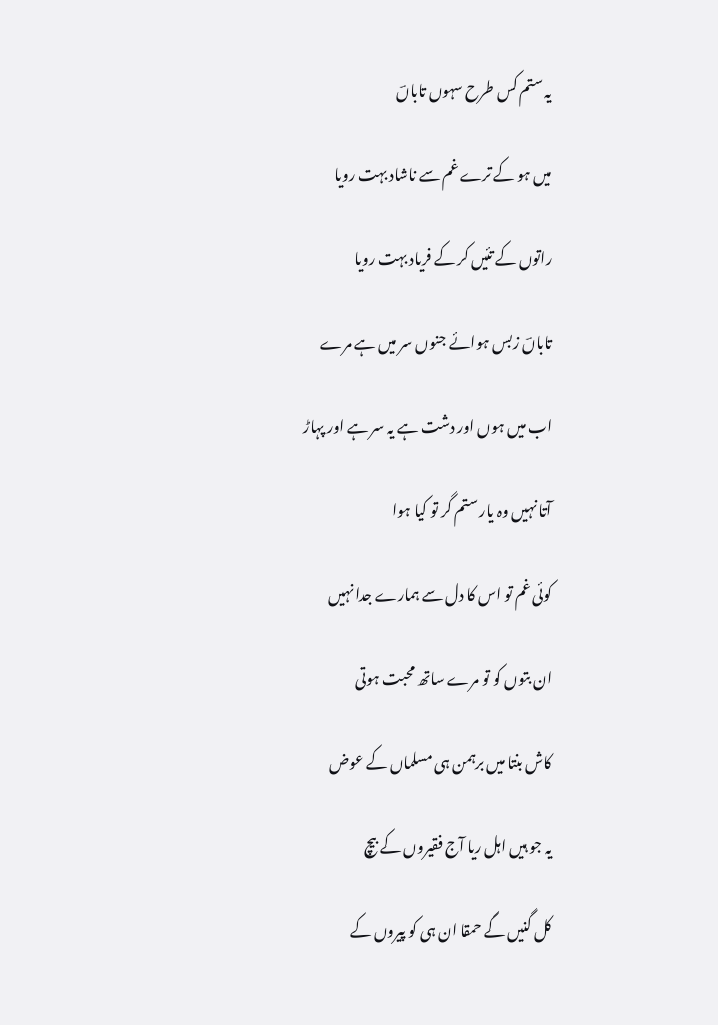یہ ستم کس طرح سہوں تاباںؔ

میں ہو کے ترے غم سے ناشاد بہت رویا

راتوں کے تئیں کر کے فریاد بہت رویا

تاباںؔ زبس ہوائے جنوں سر میں ہے مرے

اب میں ہوں اور دشت ہے یہ سر ہے اور پہاڑ

آتا نہیں وہ یار ستم گر تو کیا ہوا

کوئی غم تو اس کا دل سے ہمارے جدا نہیں

ان بتوں کو تو مرے ساتھ محبت ہوتی

کاش بنتا میں برہمن ہی مسلماں کے عوض

یہ جو ہیں اہل ریا آج فقیروں کے بیچ

کل گنیں گے حمقا ان ہی کو پیروں کے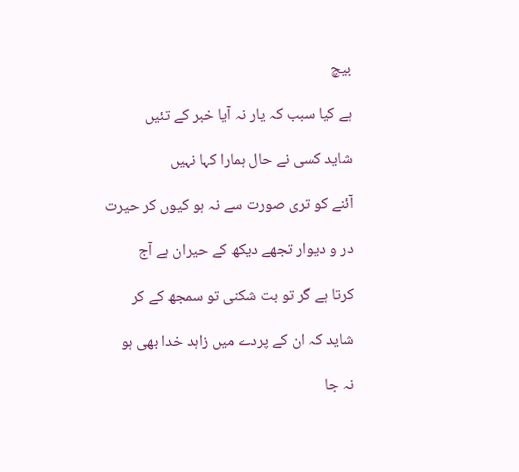بیچ

ہے کیا سبب کہ یار نہ آیا خبر کے تئیں

شاید کسی نے حال ہمارا کہا نہیں

آئنے کو تری صورت سے نہ ہو کیوں کر حیرت

در و دیوار تجھے دیکھ کے حیران ہے آج

کرتا ہے گر تو بت شکنی تو سمجھ کے کر

شاید کہ ان کے پردے میں زاہد خدا بھی ہو

نہ جا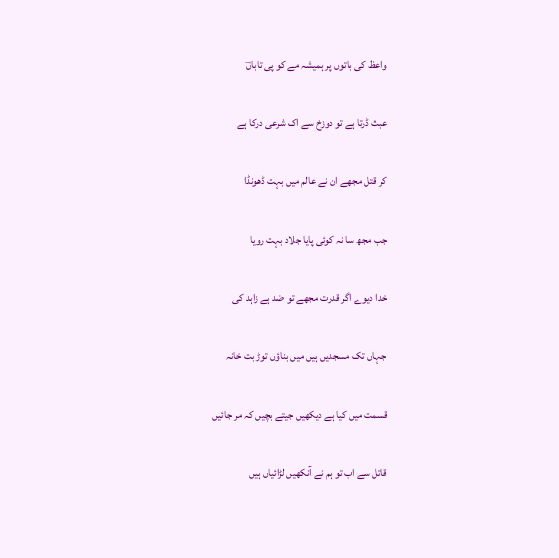واعظ کی باتوں پر ہمیشہ مے کو پی تاباںؔ

عبث ڈرتا ہے تو دوزخ سے اک شرعی درکا ہے

کر قتل مجھے ان نے عالم میں بہت ڈھونڈا

جب مجھ سا نہ کوئی پایا جلاد بہت رویا

خدا دیوے اگر قدرت مجھے تو ضد ہے زاہد کی

جہاں تک مسجدیں ہیں میں بناؤں توڑ بت خانہ

قسمت میں کیا ہے دیکھیں جیتے بچیں کہ مر جائیں

قاتل سے اب تو ہم نے آنکھیں لڑائیاں ہیں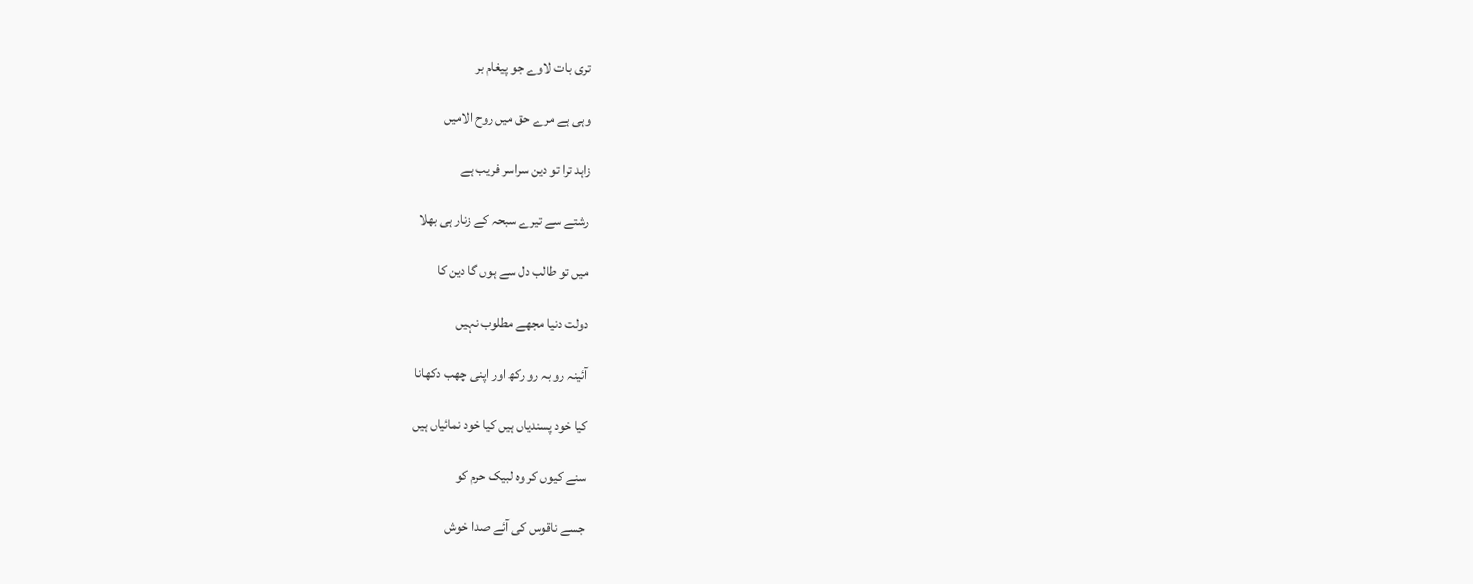تری بات لاوے جو پیغام بر

وہی ہے مرے حق میں روح الامیں

زاہد ترا تو دین سراسر فریب ہے

رشتے سے تیرے سبحہ کے زنار ہی بھلا

میں تو طالب دل سے ہوں گا دین کا

دولت دنیا مجھے مطلوب نہیں

آئینہ رو بہ رو رکھ اور اپنی چھب دکھانا

کیا خود پسندیاں ہیں کیا خود نمائیاں ہیں

سنے کیوں کر وہ لبیک حرم کو

جسے ناقوس کی آئے صدا خوش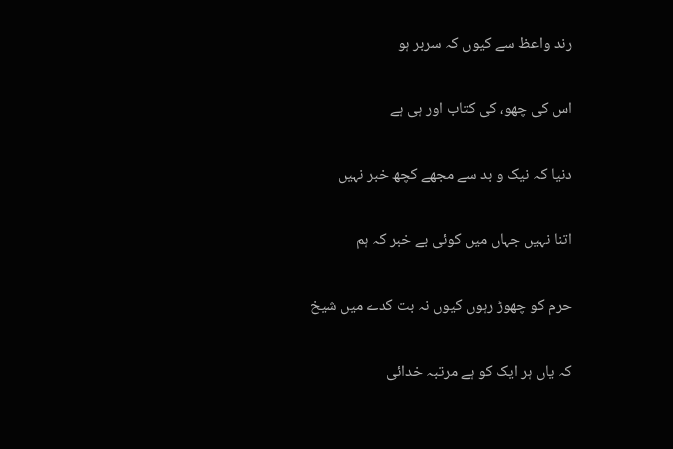رند واعظ سے کیوں کہ سربر ہو

اس کی چھو، کی کتاب اور ہی ہے

دنیا کہ نیک و بد سے مجھے کچھ خبر نہیں

اتنا نہیں جہاں میں کوئی بے خبر کہ ہم

حرم کو چھوڑ رہوں کیوں نہ بت کدے میں شیخ

کہ یاں ہر ایک کو ہے مرتبہ خدائی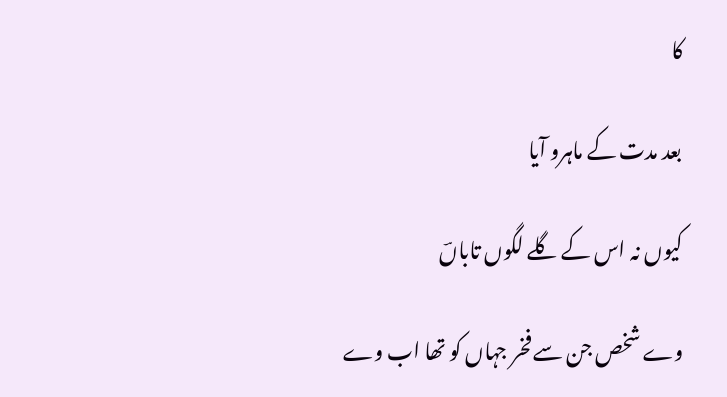کا

بعد مدت کے ماہرو آیا

کیوں نہ اس کے گلے لگوں تاباںؔ

وے شخص جن سے فخر جہاں کو تھا اب وے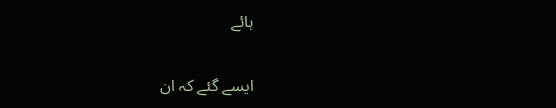ہائے

ایسے گئے کہ ان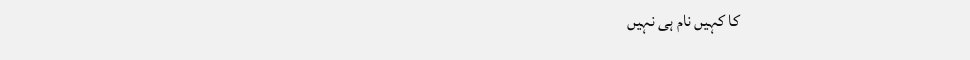کا کہیں نام ہی نہیں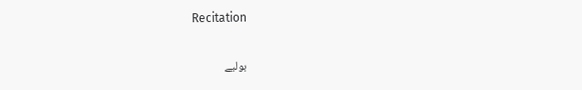Recitation

بولیے